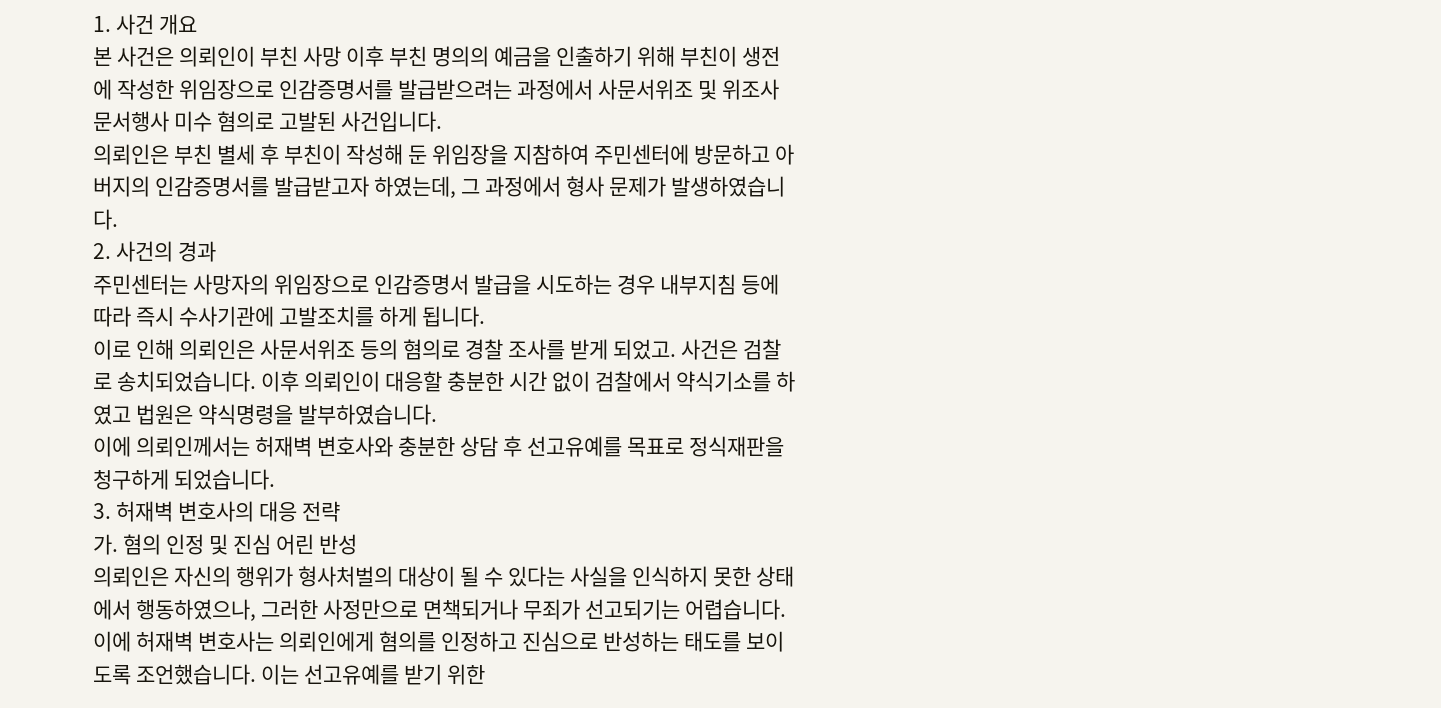1. 사건 개요
본 사건은 의뢰인이 부친 사망 이후 부친 명의의 예금을 인출하기 위해 부친이 생전에 작성한 위임장으로 인감증명서를 발급받으려는 과정에서 사문서위조 및 위조사문서행사 미수 혐의로 고발된 사건입니다.
의뢰인은 부친 별세 후 부친이 작성해 둔 위임장을 지참하여 주민센터에 방문하고 아버지의 인감증명서를 발급받고자 하였는데, 그 과정에서 형사 문제가 발생하였습니다.
2. 사건의 경과
주민센터는 사망자의 위임장으로 인감증명서 발급을 시도하는 경우 내부지침 등에 따라 즉시 수사기관에 고발조치를 하게 됩니다.
이로 인해 의뢰인은 사문서위조 등의 혐의로 경찰 조사를 받게 되었고. 사건은 검찰로 송치되었습니다. 이후 의뢰인이 대응할 충분한 시간 없이 검찰에서 약식기소를 하였고 법원은 약식명령을 발부하였습니다.
이에 의뢰인께서는 허재벽 변호사와 충분한 상담 후 선고유예를 목표로 정식재판을 청구하게 되었습니다.
3. 허재벽 변호사의 대응 전략
가. 혐의 인정 및 진심 어린 반성
의뢰인은 자신의 행위가 형사처벌의 대상이 될 수 있다는 사실을 인식하지 못한 상태에서 행동하였으나, 그러한 사정만으로 면책되거나 무죄가 선고되기는 어렵습니다. 이에 허재벽 변호사는 의뢰인에게 혐의를 인정하고 진심으로 반성하는 태도를 보이도록 조언했습니다. 이는 선고유예를 받기 위한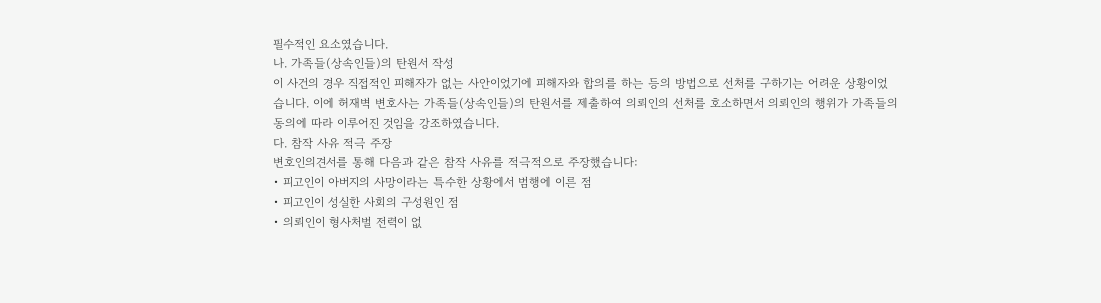필수적인 요소였습니다.
나. 가족들(상속인들)의 탄원서 작성
이 사건의 경우 직접적인 피해자가 없는 사안이었기에 피해자와 합의를 하는 등의 방법으로 선처를 구하기는 어려운 상황이었습니다. 이에 허재벽 변호사는 가족들(상속인들)의 탄원서를 제출하여 의뢰인의 선처를 호소하면서 의뢰인의 행위가 가족들의 동의에 따라 이루어진 것임을 강조하였습니다.
다. 참작 사유 적극 주장
변호인의견서를 통해 다음과 같은 참작 사유를 적극적으로 주장했습니다:
• 피고인이 아버지의 사망이라는 특수한 상황에서 범행에 이른 점
• 피고인이 성실한 사회의 구성원인 점
• 의뢰인이 형사처벌 전력이 없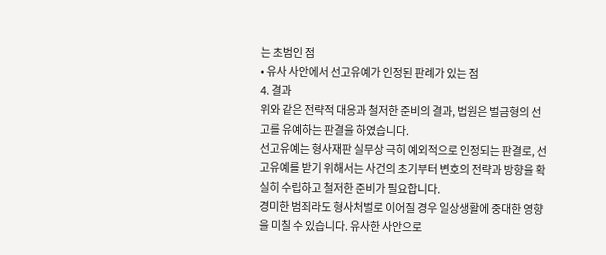는 초범인 점
• 유사 사안에서 선고유예가 인정된 판례가 있는 점
4. 결과
위와 같은 전략적 대응과 철저한 준비의 결과, 법원은 벌금형의 선고를 유예하는 판결을 하였습니다.
선고유예는 형사재판 실무상 극히 예외적으로 인정되는 판결로, 선고유예를 받기 위해서는 사건의 초기부터 변호의 전략과 방향을 확실히 수립하고 철저한 준비가 필요합니다.
경미한 범죄라도 형사처벌로 이어질 경우 일상생활에 중대한 영향을 미칠 수 있습니다. 유사한 사안으로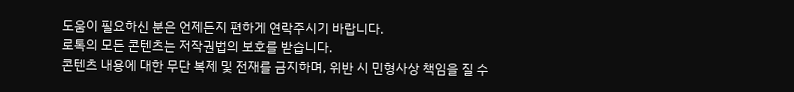도움이 필요하신 분은 언제든지 편하게 연락주시기 바랍니다.
로톡의 모든 콘텐츠는 저작권법의 보호를 받습니다.
콘텐츠 내용에 대한 무단 복제 및 전재를 금지하며, 위반 시 민형사상 책임을 질 수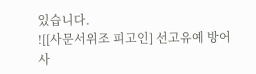있습니다.
![[사문서위조 피고인] 선고유예 방어 사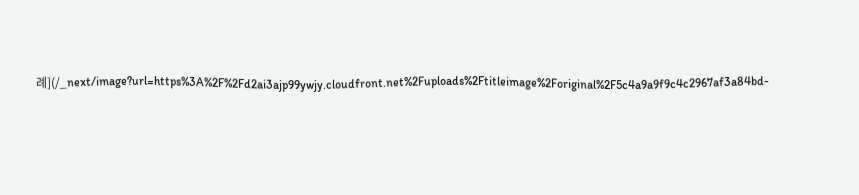례](/_next/image?url=https%3A%2F%2Fd2ai3ajp99ywjy.cloudfront.net%2Fuploads%2Ftitleimage%2Foriginal%2F5c4a9a9f9c4c2967af3a84bd-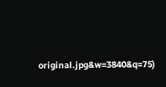original.jpg&w=3840&q=75)